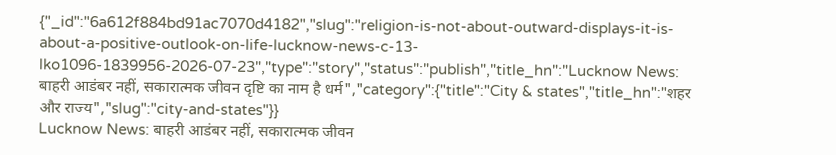{"_id":"6a612f884bd91ac7070d4182","slug":"religion-is-not-about-outward-displays-it-is-about-a-positive-outlook-on-life-lucknow-news-c-13-lko1096-1839956-2026-07-23","type":"story","status":"publish","title_hn":"Lucknow News: बाहरी आडंबर नहीं, सकारात्मक जीवन दृष्टि का नाम है धर्म","category":{"title":"City & states","title_hn":"शहर और राज्य","slug":"city-and-states"}}
Lucknow News: बाहरी आडंबर नहीं, सकारात्मक जीवन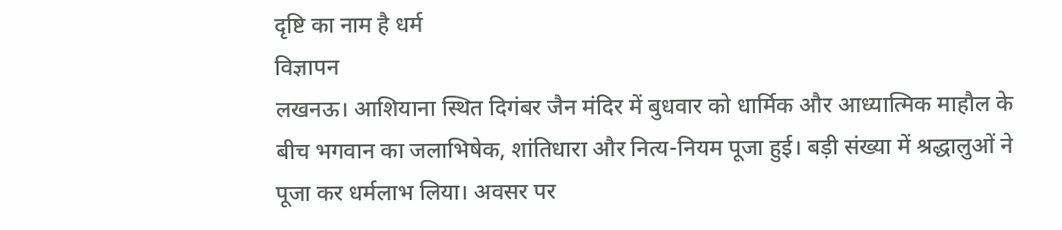दृष्टि का नाम है धर्म
विज्ञापन
लखनऊ। आशियाना स्थित दिगंबर जैन मंदिर में बुधवार को धार्मिक और आध्यात्मिक माहौल के बीच भगवान का जलाभिषेक, शांतिधारा और नित्य-नियम पूजा हुई। बड़ी संख्या में श्रद्धालुओं ने पूजा कर धर्मलाभ लिया। अवसर पर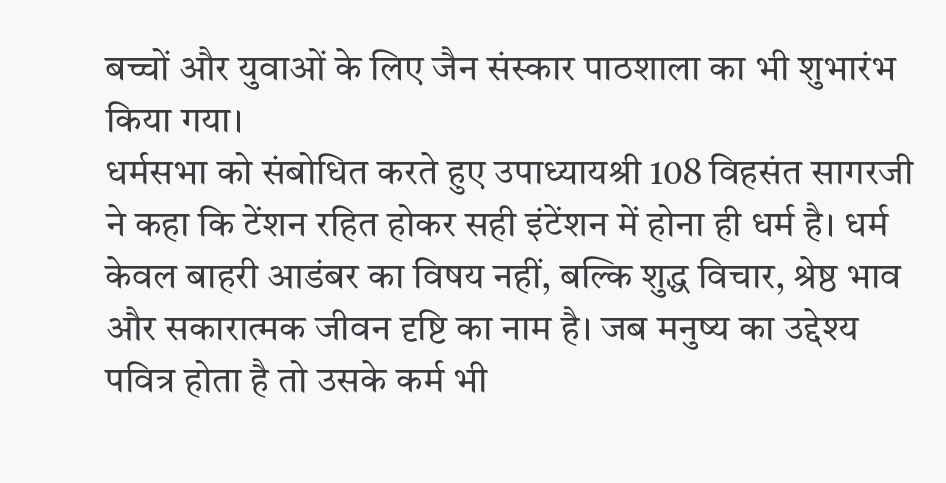बच्चों और युवाओं के लिए जैन संस्कार पाठशाला का भी शुभारंभ किया गया।
धर्मसभा को संबोधित करते हुए उपाध्यायश्री 108 विहसंत सागरजी ने कहा कि टेंशन रहित होकर सही इंटेंशन में होना ही धर्म है। धर्म केवल बाहरी आडंबर का विषय नहीं, बल्कि शुद्ध विचार, श्रेष्ठ भाव और सकारात्मक जीवन दृष्टि का नाम है। जब मनुष्य का उद्देश्य पवित्र होता है तो उसके कर्म भी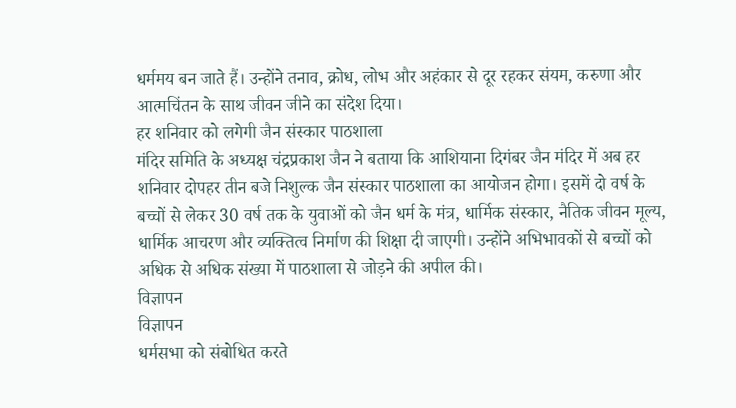धर्ममय बन जाते हैं। उन्होंने तनाव, क्रोध, लोभ और अहंकार से दूर रहकर संयम, करुणा और आत्मचिंतन के साथ जीवन जीने का संदेश दिया।
हर शनिवार को लगेगी जैन संस्कार पाठशाला
मंदिर समिति के अध्यक्ष चंद्रप्रकाश जैन ने बताया कि आशियाना दिगंबर जैन मंदिर में अब हर शनिवार दोपहर तीन बजे निशुल्क जैन संस्कार पाठशाला का आयोजन होगा। इसमें दो वर्ष के बच्चों से लेकर 30 वर्ष तक के युवाओं को जैन धर्म के मंत्र, धार्मिक संस्कार, नैतिक जीवन मूल्य, धार्मिक आचरण और व्यक्तित्व निर्माण की शिक्षा दी जाएगी। उन्होंने अभिभावकों से बच्चों को अधिक से अधिक संख्या में पाठशाला से जोड़ने की अपील की।
विज्ञापन
विज्ञापन
धर्मसभा को संबोधित करते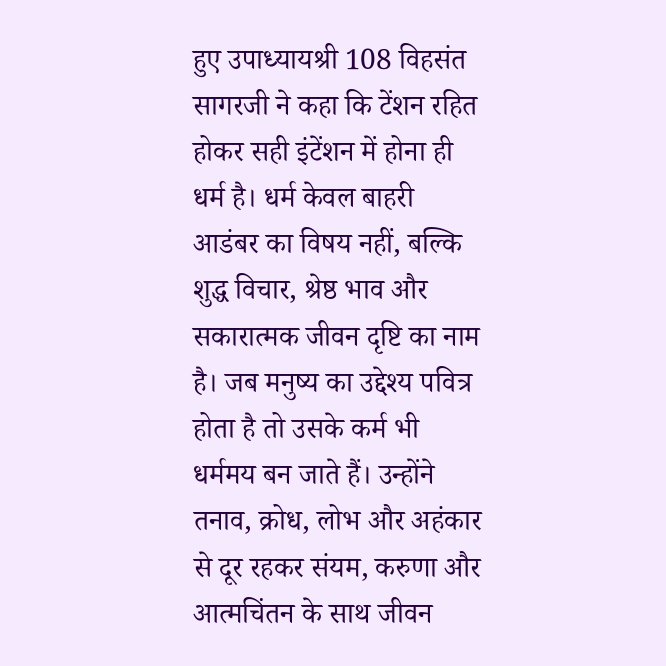हुए उपाध्यायश्री 108 विहसंत सागरजी ने कहा कि टेंशन रहित होकर सही इंटेंशन में होना ही धर्म है। धर्म केवल बाहरी आडंबर का विषय नहीं, बल्कि शुद्ध विचार, श्रेष्ठ भाव और सकारात्मक जीवन दृष्टि का नाम है। जब मनुष्य का उद्देश्य पवित्र होता है तो उसके कर्म भी धर्ममय बन जाते हैं। उन्होंने तनाव, क्रोध, लोभ और अहंकार से दूर रहकर संयम, करुणा और आत्मचिंतन के साथ जीवन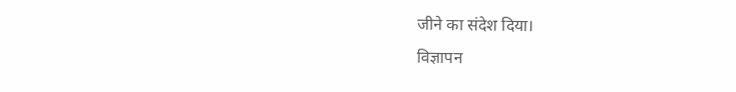जीने का संदेश दिया।
विज्ञापन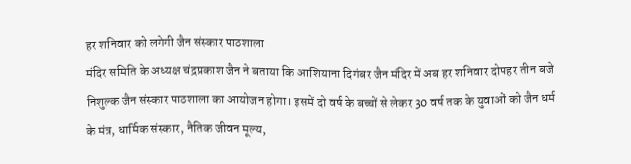हर शनिवार को लगेगी जैन संस्कार पाठशाला
मंदिर समिति के अध्यक्ष चंद्रप्रकाश जैन ने बताया कि आशियाना दिगंबर जैन मंदिर में अब हर शनिवार दोपहर तीन बजे निशुल्क जैन संस्कार पाठशाला का आयोजन होगा। इसमें दो वर्ष के बच्चों से लेकर 30 वर्ष तक के युवाओं को जैन धर्म के मंत्र, धार्मिक संस्कार, नैतिक जीवन मूल्य,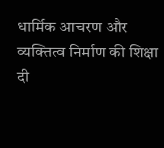धार्मिक आचरण और व्यक्तित्व निर्माण की शिक्षा दी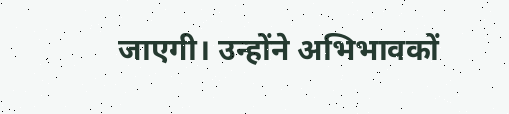जाएगी। उन्होंने अभिभावकों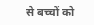से बच्चों को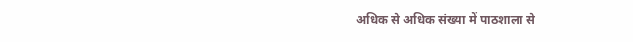अधिक से अधिक संख्या में पाठशाला से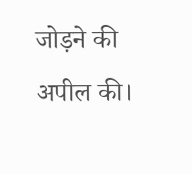जोड़ने की अपील की।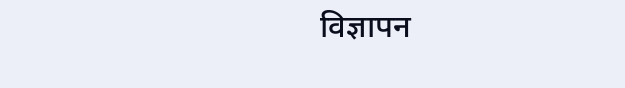विज्ञापन